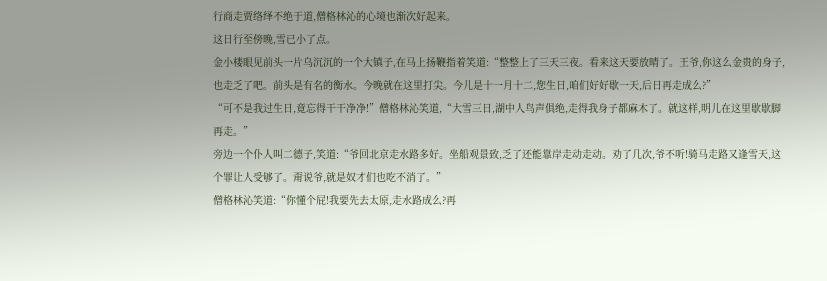行商走贾络绎不绝于道,僧格林沁的心境也渐次好起来。
这日行至傍晚,雪已小了点。
金小楼眼见前头一片乌沉沉的一个大镇子,在马上扬鞭指着笑道:“整整上了三天三夜。看来这天要放晴了。王爷,你这么金贵的身子,也走乏了吧。前头是有名的衡水。今晚就在这里打尖。今儿是十一月十二,您生日,咱们好好歇一天,后日再走成么?”
“可不是我过生日,竟忘得干干净净!”僧格林沁笑道,“大雪三日,湖中人鸟声俱绝,走得我身子都麻木了。就这样,明儿在这里歇歇脚再走。”
旁边一个仆人叫二德子,笑道:“爷回北京走水路多好。坐船观景致,乏了还能靠岸走动走动。劝了几次,爷不听!骑马走路又逢雪天,这个罪让人受够了。甭说爷,就是奴才们也吃不消了。”
僧格林沁笑道:“你懂个屁!我要先去太原,走水路成么?再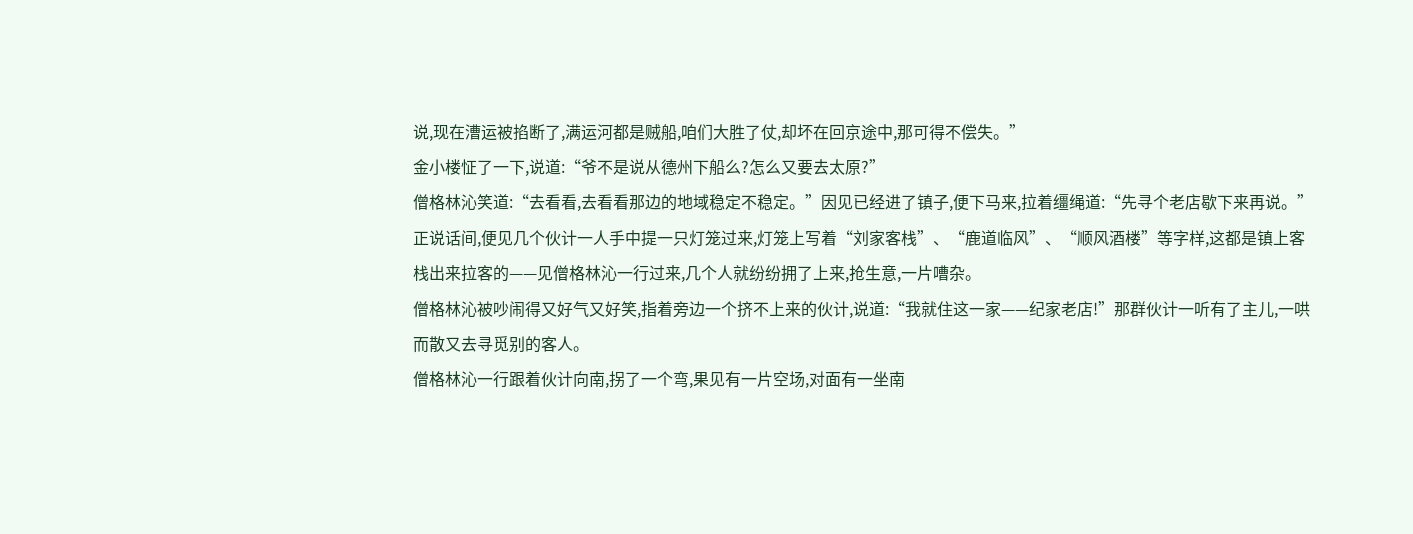说,现在漕运被掐断了,满运河都是贼船,咱们大胜了仗,却坏在回京途中,那可得不偿失。”
金小楼怔了一下,说道:“爷不是说从德州下船么?怎么又要去太原?”
僧格林沁笑道:“去看看,去看看那边的地域稳定不稳定。”因见已经进了镇子,便下马来,拉着缰绳道:“先寻个老店歇下来再说。”
正说话间,便见几个伙计一人手中提一只灯笼过来,灯笼上写着“刘家客栈”、“鹿道临风”、“顺风酒楼”等字样,这都是镇上客栈出来拉客的——见僧格林沁一行过来,几个人就纷纷拥了上来,抢生意,一片嘈杂。
僧格林沁被吵闹得又好气又好笑,指着旁边一个挤不上来的伙计,说道:“我就住这一家——纪家老店!”那群伙计一听有了主儿,一哄而散又去寻觅别的客人。
僧格林沁一行跟着伙计向南,拐了一个弯,果见有一片空场,对面有一坐南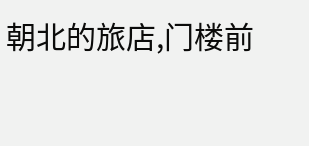朝北的旅店,门楼前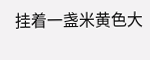挂着一盏米黄色大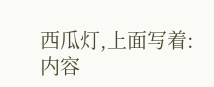西瓜灯,上面写着:
内容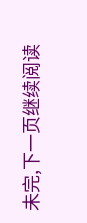未完,下一页继续阅读